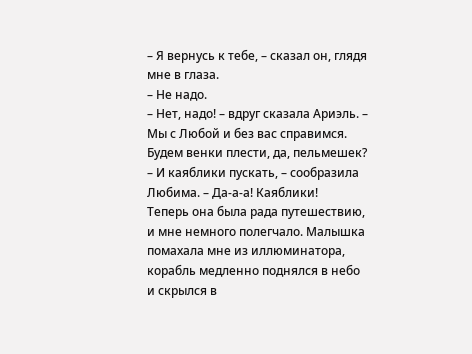– Я вернусь к тебе, – сказал он, глядя мне в глаза.
– Не надо.
– Нет, надо! – вдруг сказала Ариэль. – Мы с Любой и без вас справимся. Будем венки плести, да, пельмешек?
– И каяблики пускать, – сообразила Любима. – Да-а-а! Каяблики!
Теперь она была рада путешествию, и мне немного полегчало. Малышка помахала мне из иллюминатора, корабль медленно поднялся в небо и скрылся в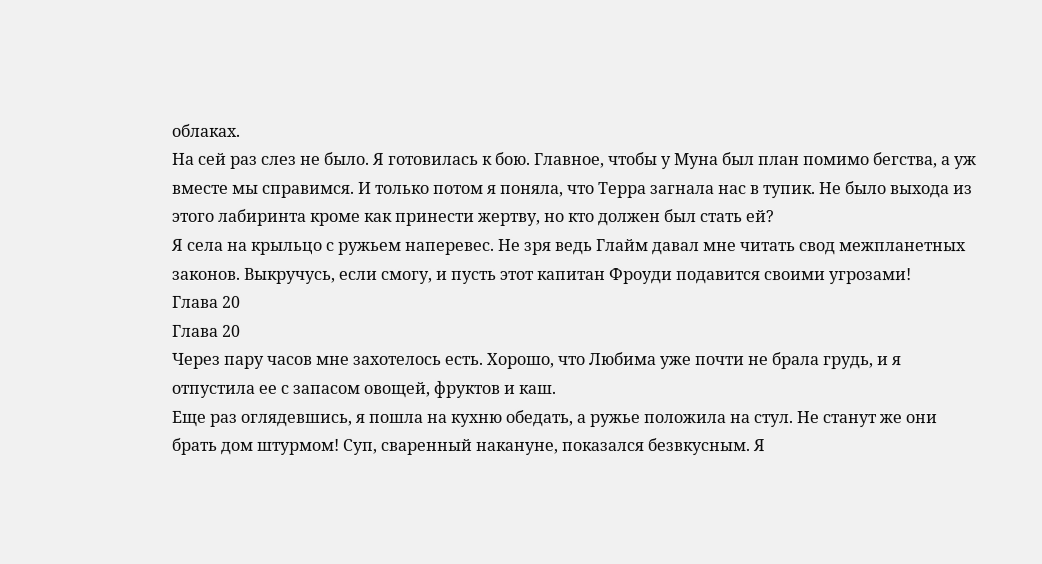облаках.
На сей раз слез не было. Я готовилась к бою. Главное, чтобы у Муна был план помимо бегства, а уж вместе мы справимся. И только потом я поняла, что Терра загнала нас в тупик. Не было выхода из этого лабиринта кроме как принести жертву, но кто должен был стать ей?
Я села на крыльцо с ружьем наперевес. Не зря ведь Глайм давал мне читать свод межпланетных законов. Выкручусь, если смогу, и пусть этот капитан Фроуди подавится своими угрозами!
Глава 20
Глава 20
Через пару часов мне захотелось есть. Хорошо, что Любима уже почти не брала грудь, и я отпустила ее с запасом овощей, фруктов и каш.
Еще раз оглядевшись, я пошла на кухню обедать, а ружье положила на стул. Не станут же они брать дом штурмом! Суп, сваренный накануне, показался безвкусным. Я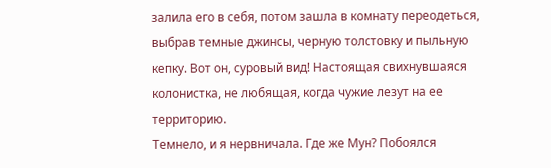залила его в себя, потом зашла в комнату переодеться, выбрав темные джинсы, черную толстовку и пыльную кепку. Вот он, суровый вид! Настоящая свихнувшаяся колонистка, не любящая, когда чужие лезут на ее территорию.
Темнело, и я нервничала. Где же Мун? Побоялся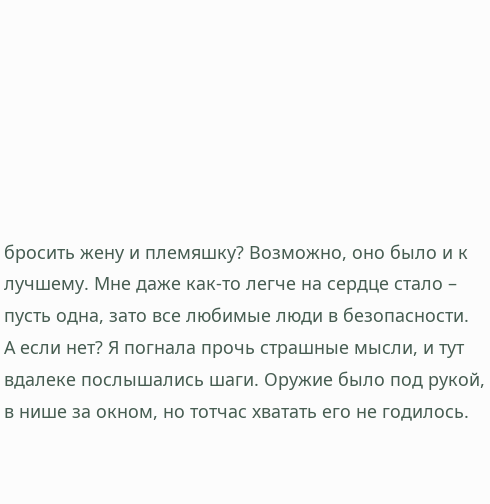бросить жену и племяшку? Возможно, оно было и к лучшему. Мне даже как-то легче на сердце стало – пусть одна, зато все любимые люди в безопасности.
А если нет? Я погнала прочь страшные мысли, и тут вдалеке послышались шаги. Оружие было под рукой, в нише за окном, но тотчас хватать его не годилось.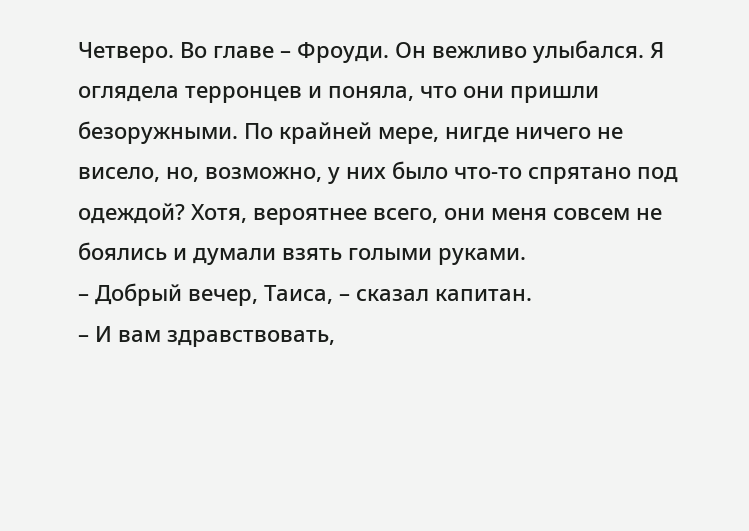Четверо. Во главе – Фроуди. Он вежливо улыбался. Я оглядела терронцев и поняла, что они пришли безоружными. По крайней мере, нигде ничего не висело, но, возможно, у них было что-то спрятано под одеждой? Хотя, вероятнее всего, они меня совсем не боялись и думали взять голыми руками.
– Добрый вечер, Таиса, – сказал капитан.
– И вам здравствовать,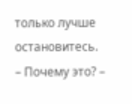только лучше остановитесь.
– Почему это? –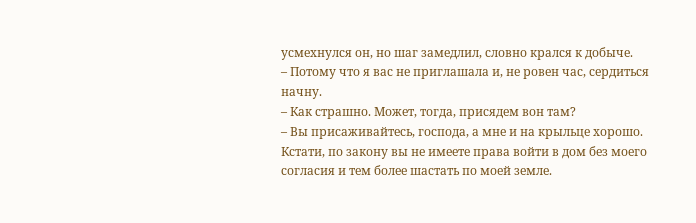усмехнулся он, но шаг замедлил, словно крался к добыче.
– Потому что я вас не приглашала и, не ровен час, сердиться начну.
– Как страшно. Может, тогда, присядем вон там?
– Вы присаживайтесь, господа, а мне и на крыльце хорошо. Кстати, по закону вы не имеете права войти в дом без моего согласия и тем более шастать по моей земле.